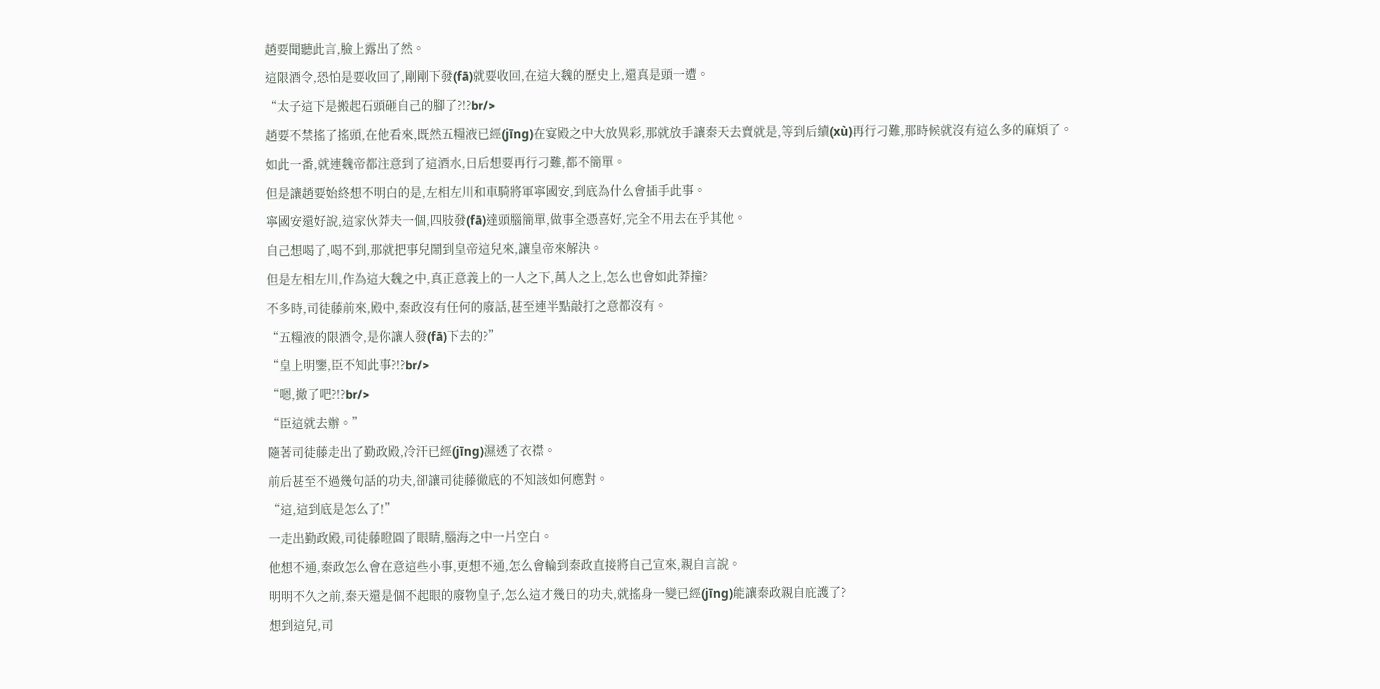趙要聞聽此言,臉上露出了然。
這限酒令,恐怕是要收回了,剛剛下發(fā)就要收回,在這大魏的歷史上,還真是頭一遭。
“太子這下是搬起石頭砸自己的腳了?!?br/>
趙要不禁搖了搖頭,在他看來,既然五糧液已經(jīng)在宴殿之中大放異彩,那就放手讓秦天去賣就是,等到后續(xù)再行刁難,那時候就沒有這么多的麻煩了。
如此一番,就連魏帝都注意到了這酒水,日后想要再行刁難,都不簡單。
但是讓趙要始終想不明白的是,左相左川和車騎將軍寧國安,到底為什么會插手此事。
寧國安還好說,這家伙莽夫一個,四肢發(fā)達頭腦簡單,做事全憑喜好,完全不用去在乎其他。
自己想喝了,喝不到,那就把事兒鬧到皇帝這兒來,讓皇帝來解決。
但是左相左川,作為這大魏之中,真正意義上的一人之下,萬人之上,怎么也會如此莽撞?
不多時,司徒藤前來,殿中,秦政沒有任何的廢話,甚至連半點敲打之意都沒有。
“五糧液的限酒令,是你讓人發(fā)下去的?”
“皇上明鑒,臣不知此事?!?br/>
“嗯,撤了吧?!?br/>
“臣這就去辦。”
隨著司徒藤走出了勤政殿,冷汗已經(jīng)濕透了衣襟。
前后甚至不過幾句話的功夫,卻讓司徒藤徹底的不知該如何應對。
“這,這到底是怎么了!”
一走出勤政殿,司徒藤瞪圓了眼睛,腦海之中一片空白。
他想不通,秦政怎么會在意這些小事,更想不通,怎么會輪到秦政直接將自己宣來,親自言說。
明明不久之前,秦天還是個不起眼的廢物皇子,怎么這才幾日的功夫,就搖身一變已經(jīng)能讓秦政親自庇護了?
想到這兒,司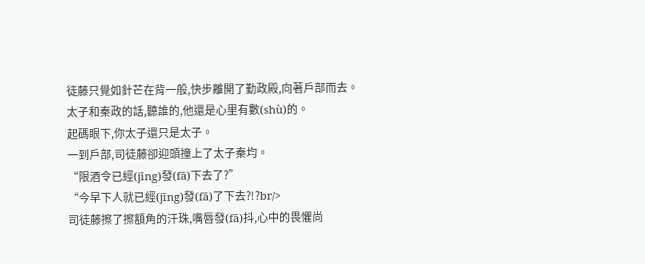徒藤只覺如針芒在背一般,快步離開了勤政殿,向著戶部而去。
太子和秦政的話,聽誰的,他還是心里有數(shù)的。
起碼眼下,你太子還只是太子。
一到戶部,司徒藤卻迎頭撞上了太子秦均。
“限酒令已經(jīng)發(fā)下去了?”
“今早下人就已經(jīng)發(fā)了下去?!?br/>
司徒藤擦了擦額角的汗珠,嘴唇發(fā)抖,心中的畏懼尚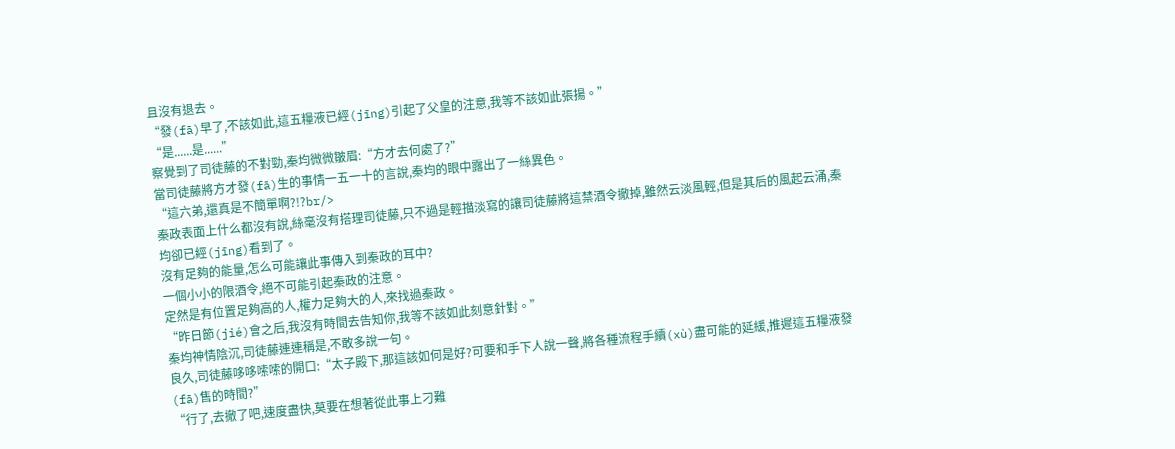且沒有退去。
“發(fā)早了,不該如此,這五糧液已經(jīng)引起了父皇的注意,我等不該如此張揚。”
“是......是......”
察覺到了司徒藤的不對勁,秦均微微皺眉:“方才去何處了?”
當司徒藤將方才發(fā)生的事情一五一十的言說,秦均的眼中露出了一絲異色。
“這六弟,還真是不簡單啊?!?br/>
秦政表面上什么都沒有說,絲毫沒有搭理司徒藤,只不過是輕描淡寫的讓司徒藤將這禁酒令撤掉,雖然云淡風輕,但是其后的風起云涌,秦均卻已經(jīng)看到了。
沒有足夠的能量,怎么可能讓此事傳入到秦政的耳中?
一個小小的限酒令,絕不可能引起秦政的注意。
定然是有位置足夠高的人,權力足夠大的人,來找過秦政。
“昨日節(jié)會之后,我沒有時間去告知你,我等不該如此刻意針對。”
秦均神情陰沉,司徒藤連連稱是,不敢多說一句。
良久,司徒藤哆哆嗦嗦的開口:“太子殿下,那這該如何是好?可要和手下人說一聲,將各種流程手續(xù)盡可能的延緩,推遲這五糧液發(fā)售的時間?”
“行了,去撤了吧,速度盡快,莫要在想著從此事上刁難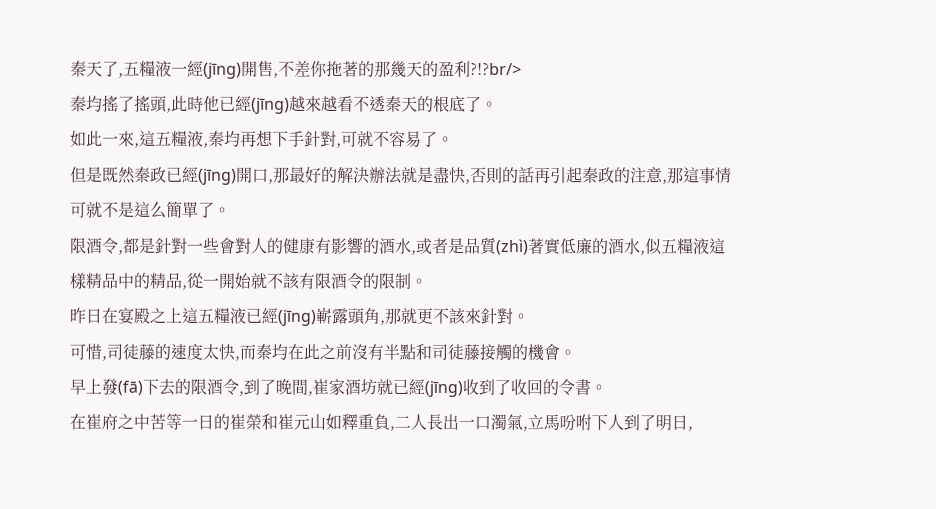秦天了,五糧液一經(jīng)開售,不差你拖著的那幾天的盈利?!?br/>
秦均搖了搖頭,此時他已經(jīng)越來越看不透秦天的根底了。
如此一來,這五糧液,秦均再想下手針對,可就不容易了。
但是既然秦政已經(jīng)開口,那最好的解決辦法就是盡快,否則的話再引起秦政的注意,那這事情可就不是這么簡單了。
限酒令,都是針對一些會對人的健康有影響的酒水,或者是品質(zhì)著實低廉的酒水,似五糧液這樣精品中的精品,從一開始就不該有限酒令的限制。
昨日在宴殿之上這五糧液已經(jīng)嶄露頭角,那就更不該來針對。
可惜,司徒藤的速度太快,而秦均在此之前沒有半點和司徒藤接觸的機會。
早上發(fā)下去的限酒令,到了晚間,崔家酒坊就已經(jīng)收到了收回的令書。
在崔府之中苦等一日的崔榮和崔元山如釋重負,二人長出一口濁氣,立馬吩咐下人到了明日,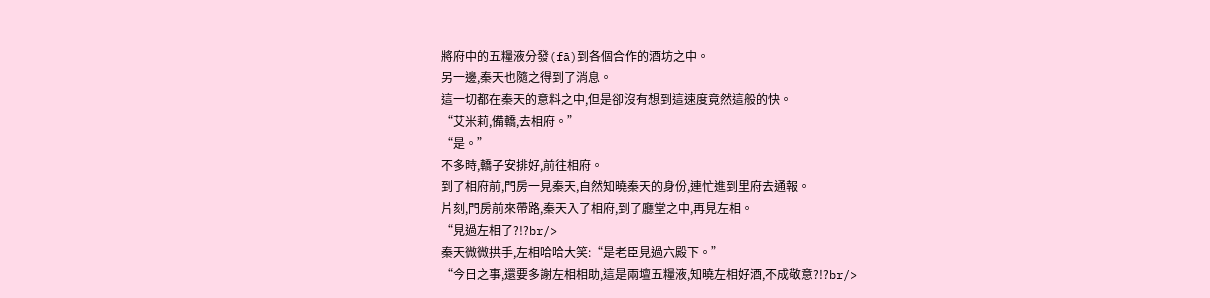將府中的五糧液分發(fā)到各個合作的酒坊之中。
另一邊,秦天也隨之得到了消息。
這一切都在秦天的意料之中,但是卻沒有想到這速度竟然這般的快。
“艾米莉,備轎,去相府。”
“是。”
不多時,轎子安排好,前往相府。
到了相府前,門房一見秦天,自然知曉秦天的身份,連忙進到里府去通報。
片刻,門房前來帶路,秦天入了相府,到了廳堂之中,再見左相。
“見過左相了?!?br/>
秦天微微拱手,左相哈哈大笑:“是老臣見過六殿下。”
“今日之事,還要多謝左相相助,這是兩壇五糧液,知曉左相好酒,不成敬意?!?br/>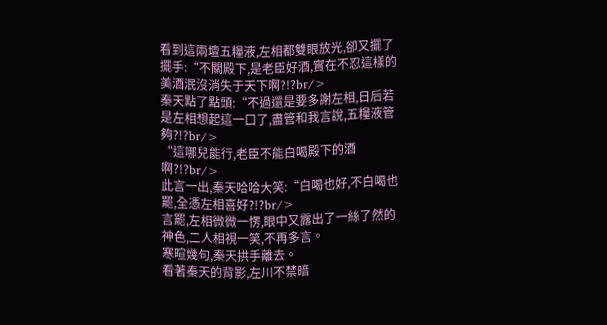看到這兩壇五糧液,左相都雙眼放光,卻又擺了擺手:“不關殿下,是老臣好酒,實在不忍這樣的美酒泯沒消失于天下啊?!?br/>
秦天點了點頭:“不過還是要多謝左相,日后若是左相想起這一口了,盡管和我言說,五糧液管夠?!?br/>
“這哪兒能行,老臣不能白喝殿下的酒啊?!?br/>
此言一出,秦天哈哈大笑:“白喝也好,不白喝也罷,全憑左相喜好?!?br/>
言罷,左相微微一愣,眼中又露出了一絲了然的神色,二人相視一笑,不再多言。
寒暄幾句,秦天拱手離去。
看著秦天的背影,左川不禁暗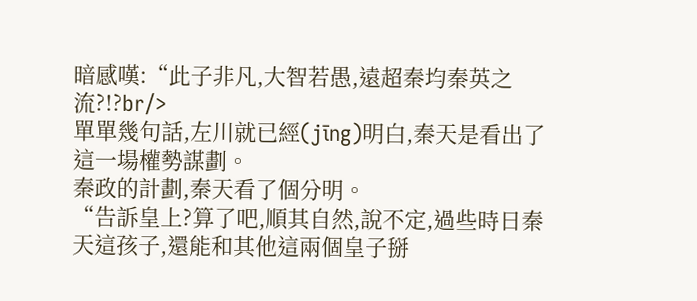暗感嘆:“此子非凡,大智若愚,遠超秦均秦英之流?!?br/>
單單幾句話,左川就已經(jīng)明白,秦天是看出了這一場權勢謀劃。
秦政的計劃,秦天看了個分明。
“告訴皇上?算了吧,順其自然,說不定,過些時日秦天這孩子,還能和其他這兩個皇子掰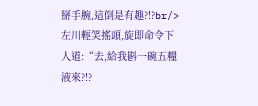掰手腕,這倒是有趣?!?br/>
左川輕笑搖頭,旋即命令下人道:“去,給我斟一碗五糧液來?!?